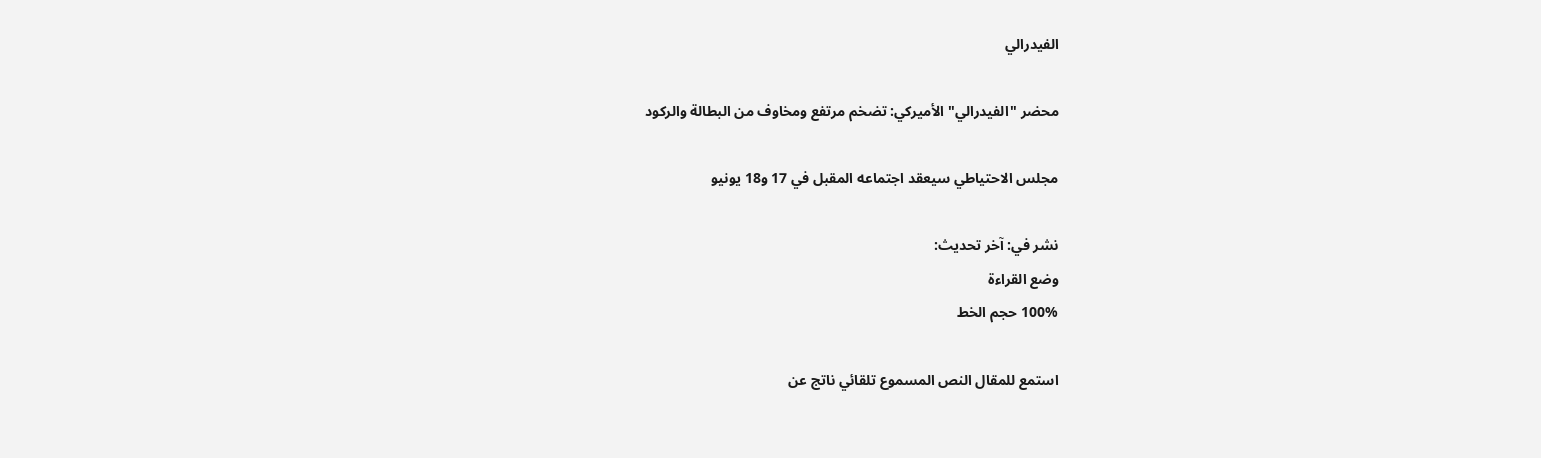الفيدرالي

محضر "الفيدرالي" الأميركي: تضخم مرتفع ومخاوف من البطالة والركود

مجلس الاحتياطي سيعقد اجتماعه المقبل في 17 و18 يونيو

نشر في: آخر تحديث:
وضع القراءة
100% حجم الخط

استمع للمقال النص المسموع تلقائي ناتج عن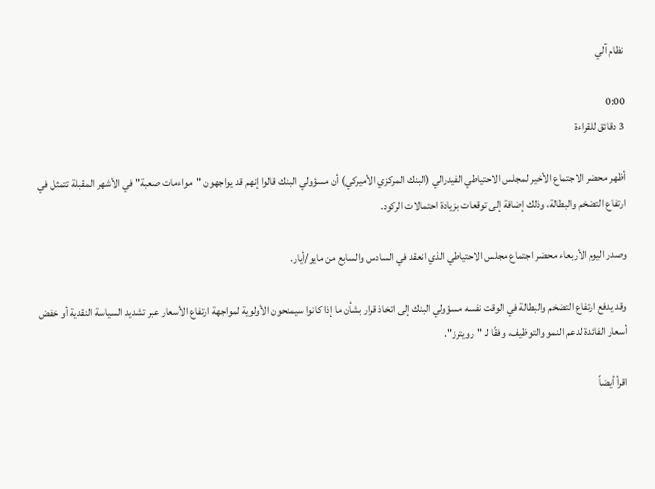نظام آلي

0:00
3 دقائق للقراءة

أظهر محضر الاجتماع الأخير لمجلس الاحتياطي الفيدرالي (البنك المركزي الأميركي) أن مسؤولي البنك قالوا إنهم قد يواجهون "مواءمات صعبة" في الأشهر المقبلة تتمثل في ارتفاع التضخم والبطالة، وذلك إضافة إلى توقعات بزيادة احتمالات الركود.

وصدر اليوم الأربعاء محضر اجتماع مجلس الاحتياطي الذي انعقد في السادس والسابع من مايو/أيار.

وقد يدفع ارتفاع التضخم والبطالة في الوقت نفسه مسؤولي البنك إلى اتخاذ قرار بشأن ما إذا كانوا سيمنحون الأولوية لمواجهة ارتفاع الأسعار عبر تشديد السياسة النقدية أو خفض أسعار الفائدة لدعم النمو والتوظيف، وفقًا لـ "رويترز".

اقرأ أيضاً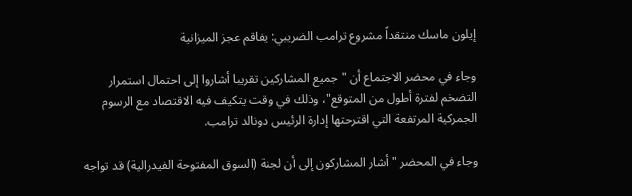إيلون ماسك منتقداً مشروع ترامب الضريبي: يفاقم عجز الميزانية

وجاء في محضر الاجتماع أن "جميع المشاركين تقريبا أشاروا إلى احتمال استمرار التضخم لفترة أطول من المتوقع"، وذلك في وقت يتكيف فيه الاقتصاد مع الرسوم الجمركية المرتفعة التي اقترحتها إدارة الرئيس دونالد ترامب.

وجاء في المحضر "أشار المشاركون إلى أن لجنة (السوق المفتوحة الفيدرالية) قد تواجه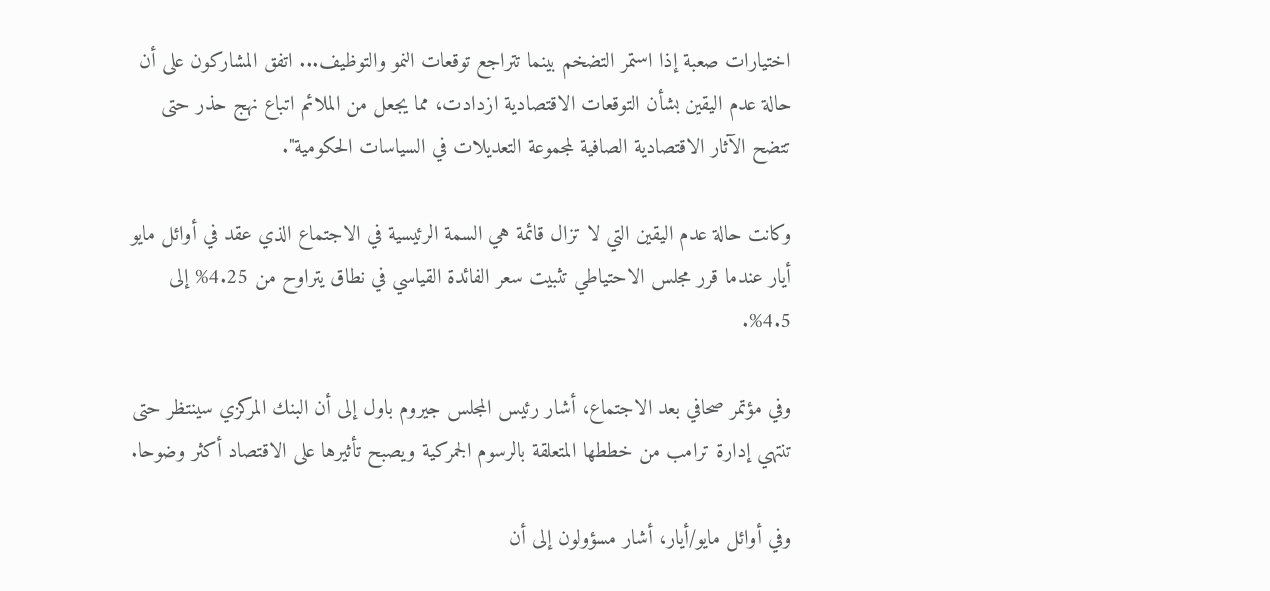اختيارات صعبة إذا استمر التضخم بينما تتراجع توقعات النمو والتوظيف... اتفق المشاركون على أن حالة عدم اليقين بشأن التوقعات الاقتصادية ازدادت، مما يجعل من الملائم اتباع نهج حذر حتى تتضح الآثار الاقتصادية الصافية لمجموعة التعديلات في السياسات الحكومية".

وكانت حالة عدم اليقين التي لا تزال قائمة هي السمة الرئيسية في الاجتماع الذي عقد في أوائل مايو أيار عندما قرر مجلس الاحتياطي تثبيت سعر الفائدة القياسي في نطاق يتراوح من 4.25% إلى 4.5%.

وفي مؤتمر صحافي بعد الاجتماع، أشار رئيس المجلس جيروم باول إلى أن البنك المركزي سينتظر حتى تنتهي إدارة ترامب من خططها المتعلقة بالرسوم الجمركية ويصبح تأثيرها على الاقتصاد أكثر وضوحا.

وفي أوائل مايو/أيار، أشار مسؤولون إلى أن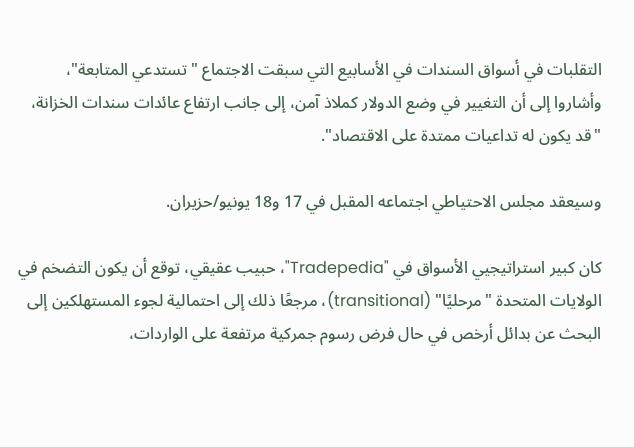التقلبات في أسواق السندات في الأسابيع التي سبقت الاجتماع "تستدعي المتابعة"، وأشاروا إلى أن التغيير في وضع الدولار كملاذ آمن، إلى جانب ارتفاع عائدات سندات الخزانة، "قد يكون له تداعيات ممتدة على الاقتصاد".

وسيعقد مجلس الاحتياطي اجتماعه المقبل في 17 و18 يونيو/حزيران.

كان كبير استراتيجيي الأسواق في "Tradepedia"، حبيب عقيقي، توقع أن يكون التضخم في الولايات المتحدة "مرحليًا" (transitional)، مرجعًا ذلك إلى احتمالية لجوء المستهلكين إلى البحث عن بدائل أرخص في حال فرض رسوم جمركية مرتفعة على الواردات،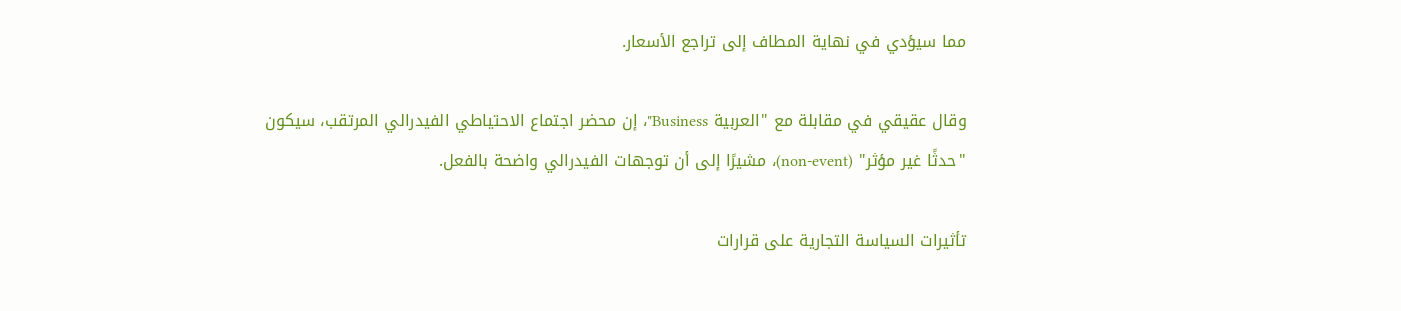مما سيؤدي في نهاية المطاف إلى تراجع الأسعار.

وقال عقيقي في مقابلة مع "العربية Business"، إن محضر اجتماع الاحتياطي الفيدرالي المرتقب، سيكون "حدثًا غير مؤثر" (non-event)، مشيرًا إلى أن توجهات الفيدرالي واضحة بالفعل.

تأثيرات السياسة التجارية على قرارات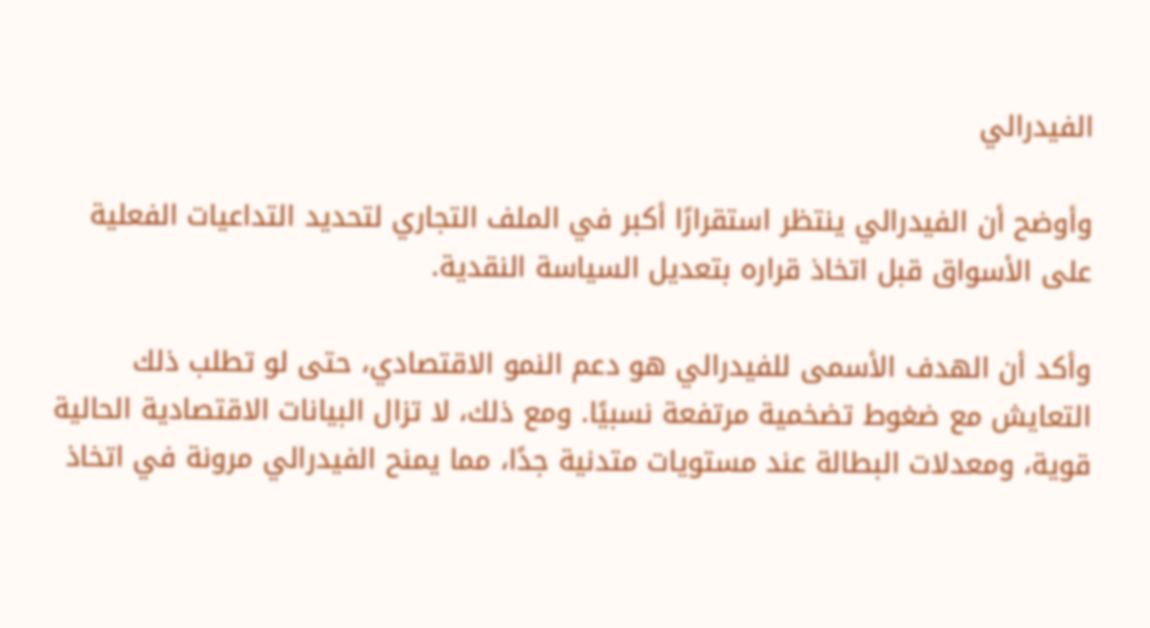الفيدرالي

وأوضح أن الفيدرالي ينتظر استقرارًا أكبر في الملف التجاري لتحديد التداعيات الفعلية على الأسواق قبل اتخاذ قراره بتعديل السياسة النقدية.

وأكد أن الهدف الأسمى للفيدرالي هو دعم النمو الاقتصادي، حتى لو تطلب ذلك التعايش مع ضغوط تضخمية مرتفعة نسبيًا. ومع ذلك، لا تزال البيانات الاقتصادية الحالية قوية، ومعدلات البطالة عند مستويات متدنية جدًا، مما يمنح الفيدرالي مرونة في اتخاذ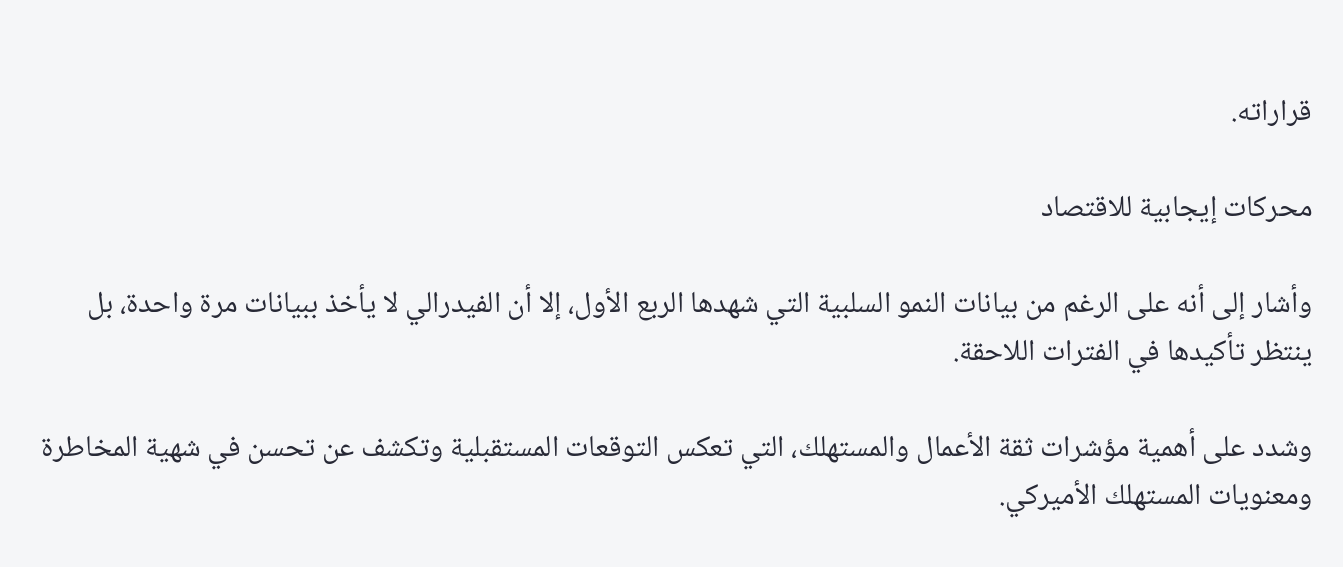قراراته.

محركات إيجابية للاقتصاد

وأشار إلى أنه على الرغم من بيانات النمو السلبية التي شهدها الربع الأول، إلا أن الفيدرالي لا يأخذ ببيانات مرة واحدة، بل ينتظر تأكيدها في الفترات اللاحقة.

وشدد على أهمية مؤشرات ثقة الأعمال والمستهلك، التي تعكس التوقعات المستقبلية وتكشف عن تحسن في شهية المخاطرة ومعنويات المستهلك الأميركي.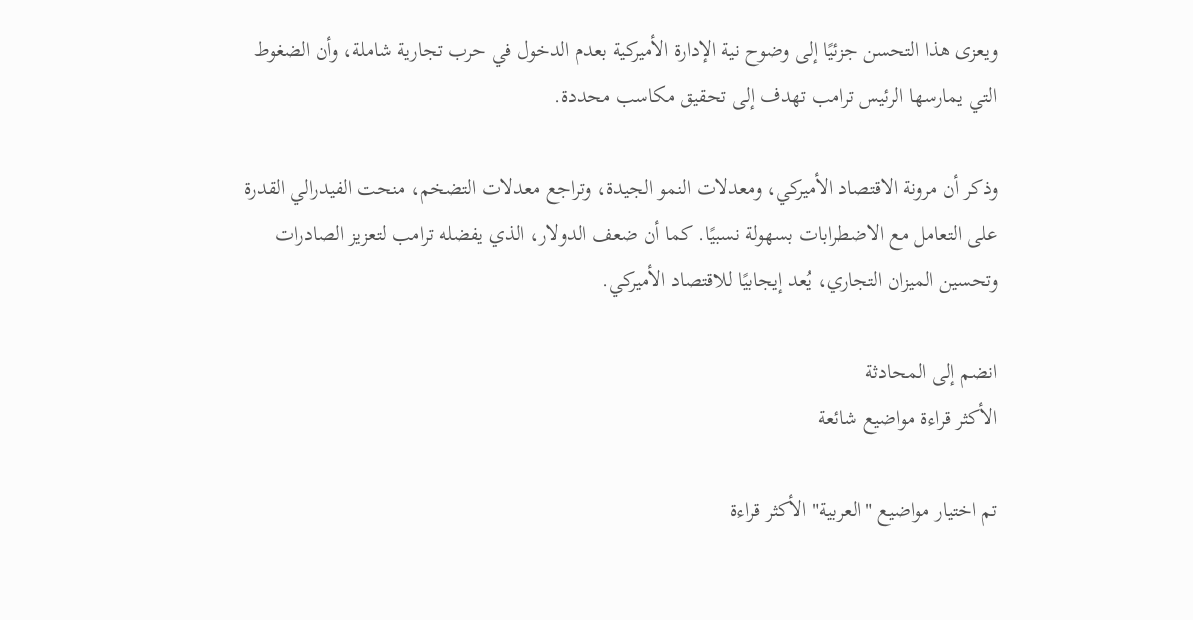ويعزى هذا التحسن جزئيًا إلى وضوح نية الإدارة الأميركية بعدم الدخول في حرب تجارية شاملة، وأن الضغوط التي يمارسها الرئيس ترامب تهدف إلى تحقيق مكاسب محددة.

وذكر أن مرونة الاقتصاد الأميركي، ومعدلات النمو الجيدة، وتراجع معدلات التضخم، منحت الفيدرالي القدرة على التعامل مع الاضطرابات بسهولة نسبيًا. كما أن ضعف الدولار، الذي يفضله ترامب لتعزيز الصادرات وتحسين الميزان التجاري، يُعد إيجابيًا للاقتصاد الأميركي.

انضم إلى المحادثة
الأكثر قراءة مواضيع شائعة

تم اختيار مواضيع "العربية" الأكثر قراءة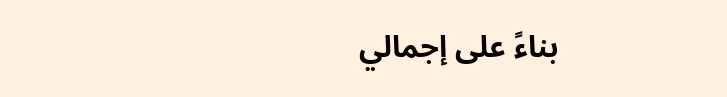بناءً على إجمالي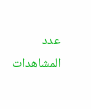عدد المشاهدات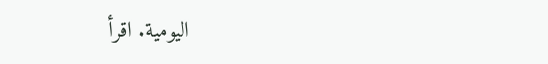اليومية. اقرأ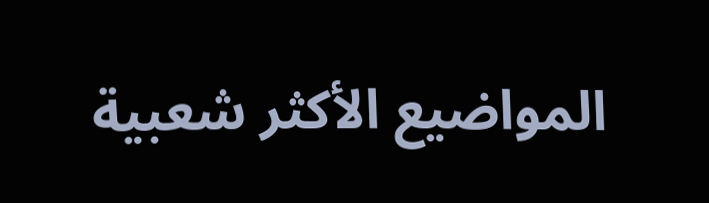المواضيع الأكثر شعبية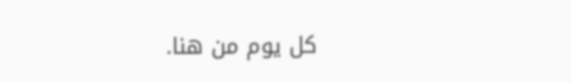كل يوم من هنا.